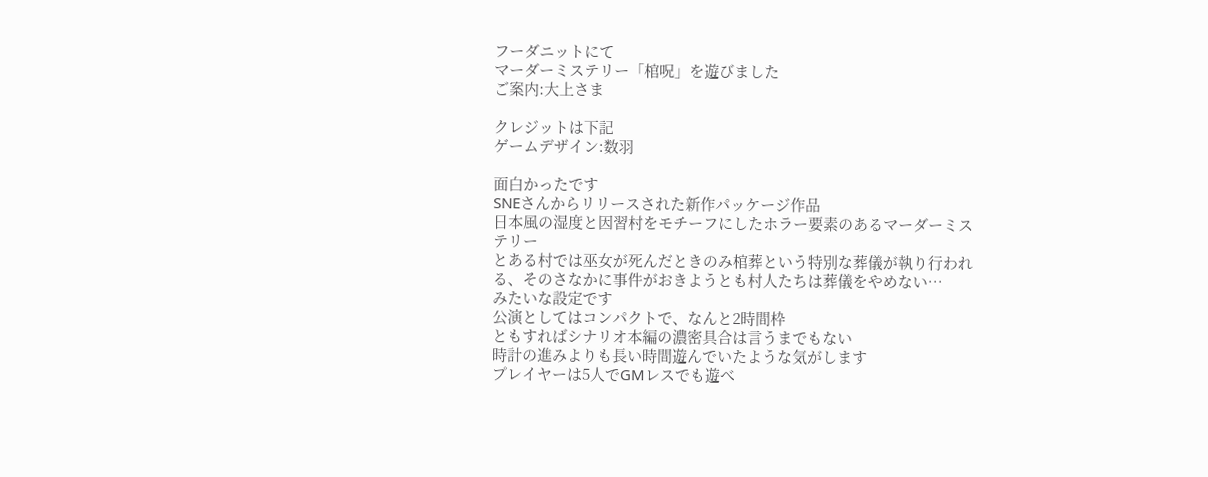フーダニットにて
マーダーミステリー「棺呪」を遊びました
ご案内:大上さま

クレジットは下記
ゲームデザイン:数羽

面白かったです
SNEさんからリリースされた新作パッケージ作品
日本風の湿度と因習村をモチーフにしたホラー要素のあるマーダーミステリー
とある村では巫女が死んだときのみ棺葬という特別な葬儀が執り行われる、そのさなかに事件がおきようとも村人たちは葬儀をやめない…
みたいな設定です
公演としてはコンパクトで、なんと2時間枠
ともすればシナリオ本編の濃密具合は言うまでもない
時計の進みよりも長い時間遊んでいたような気がします
プレイヤーは5人でGMレスでも遊べ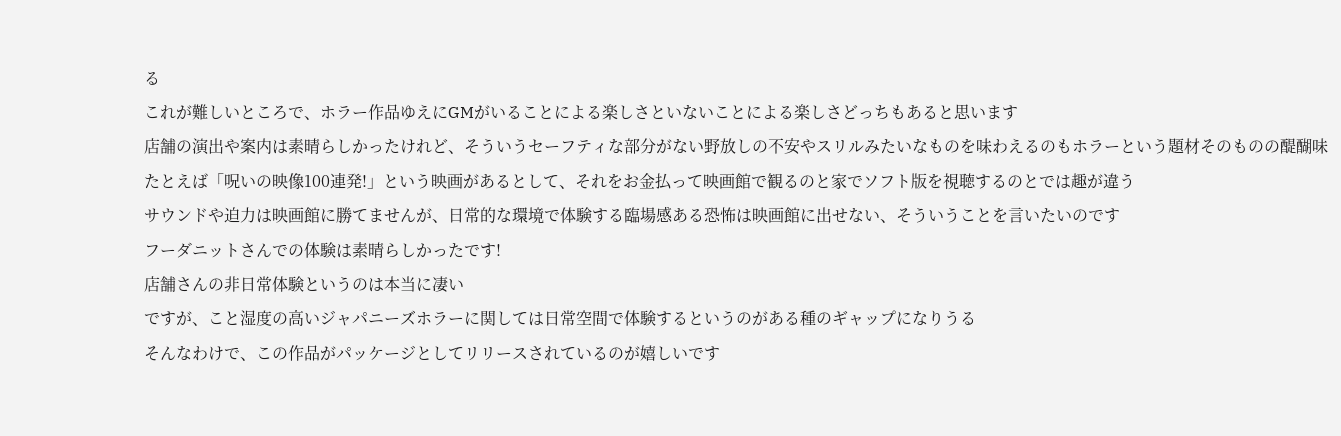る
これが難しいところで、ホラー作品ゆえにGMがいることによる楽しさといないことによる楽しさどっちもあると思います
店舗の演出や案内は素晴らしかったけれど、そういうセーフティな部分がない野放しの不安やスリルみたいなものを味わえるのもホラーという題材そのものの醍醐味
たとえば「呪いの映像100連発!」という映画があるとして、それをお金払って映画館で観るのと家でソフト版を視聴するのとでは趣が違う
サウンドや迫力は映画館に勝てませんが、日常的な環境で体験する臨場感ある恐怖は映画館に出せない、そういうことを言いたいのです
フーダニットさんでの体験は素晴らしかったです!
店舗さんの非日常体験というのは本当に凄い
ですが、こと湿度の高いジャパニーズホラーに関しては日常空間で体験するというのがある種のギャップになりうる
そんなわけで、この作品がパッケージとしてリリースされているのが嬉しいです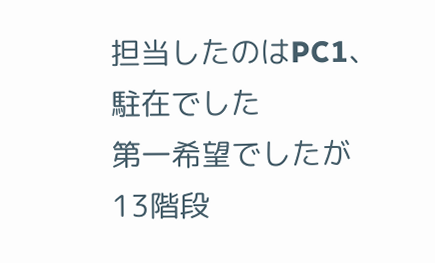担当したのはPC1、駐在でした
第一希望でしたが13階段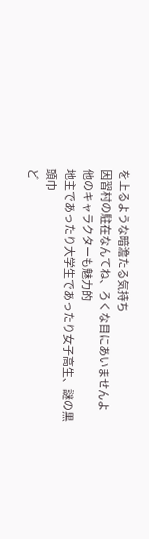を上るような暗澹たる気持ち
因習村の駐在なんてね、ろくな目にあいませんよ
他のキャラクターも魅力的
地主であったり大学生であったり女子高生、謎の黒頭巾
ど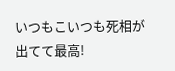いつもこいつも死相が出てて最高!